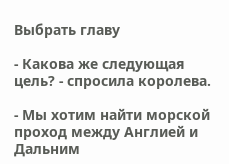Выбрать главу

- Какова же следующая цель? - спросила королева.

- Мы хотим найти морской проход между Англией и Дальним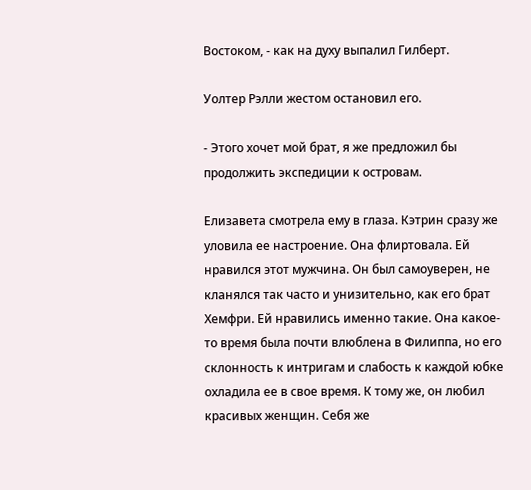Востоком, - как на духу выпалил Гилберт.

Уолтер Рэлли жестом остановил его.

- Этого хочет мой брат, я же предложил бы продолжить экспедиции к островам.

Елизавета смотрела ему в глаза. Кэтрин сразу же уловила ее настроение. Она флиртовала. Ей нравился этот мужчина. Он был самоуверен, не кланялся так часто и унизительно, как его брат Хемфри. Ей нравились именно такие. Она какое-то время была почти влюблена в Филиппа, но его склонность к интригам и слабость к каждой юбке охладила ее в свое время. К тому же, он любил красивых женщин. Себя же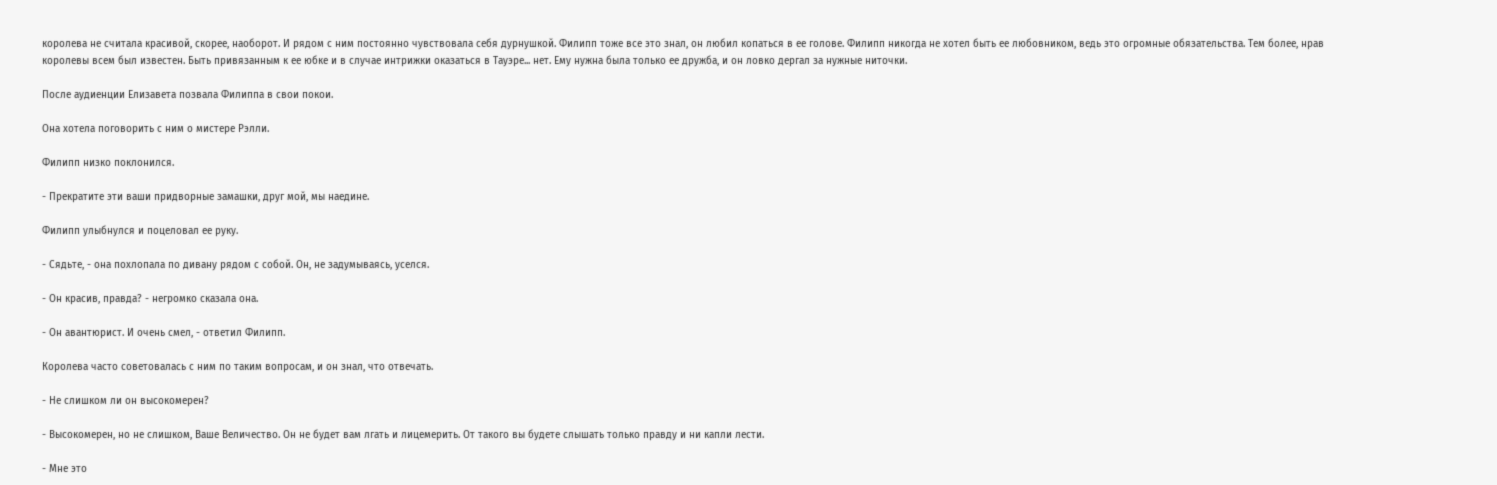королева не считала красивой, скорее, наоборот. И рядом с ним постоянно чувствовала себя дурнушкой. Филипп тоже все это знал, он любил копаться в ее голове. Филипп никогда не хотел быть ее любовником, ведь это огромные обязательства. Тем более, нрав королевы всем был известен. Быть привязанным к ее юбке и в случае интрижки оказаться в Тауэре... нет. Ему нужна была только ее дружба, и он ловко дергал за нужные ниточки.

После аудиенции Елизавета позвала Филиппа в свои покои.

Она хотела поговорить с ним о мистере Рэлли.

Филипп низко поклонился.

- Прекратите эти ваши придворные замашки, друг мой, мы наедине.

Филипп улыбнулся и поцеловал ее руку.

- Сядьте, - она похлопала по дивану рядом с собой. Он, не задумываясь, уселся.

- Он красив, правда? - негромко сказала она.

- Он авантюрист. И очень смел, - ответил Филипп.

Королева часто советовалась с ним по таким вопросам, и он знал, что отвечать.

- Не слишком ли он высокомерен?

- Высокомерен, но не слишком, Ваше Величество. Он не будет вам лгать и лицемерить. От такого вы будете слышать только правду и ни капли лести.

- Мне это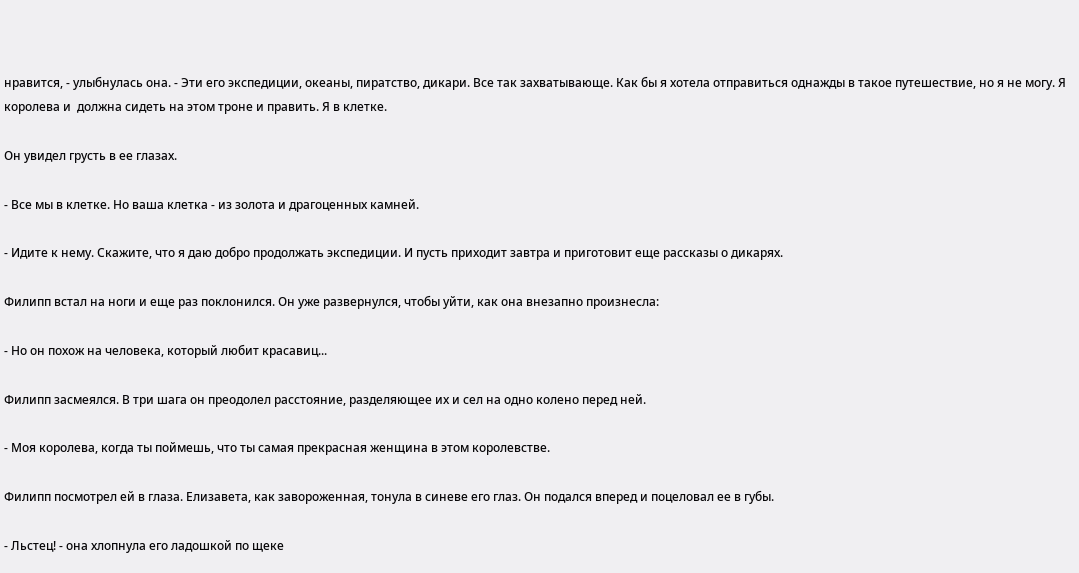нравится, - улыбнулась она. - Эти его экспедиции, океаны, пиратство, дикари. Все так захватывающе. Как бы я хотела отправиться однажды в такое путешествие, но я не могу. Я королева и  должна сидеть на этом троне и править. Я в клетке.

Он увидел грусть в ее глазах.

- Все мы в клетке. Но ваша клетка - из золота и драгоценных камней.

- Идите к нему. Скажите, что я даю добро продолжать экспедиции. И пусть приходит завтра и приготовит еще рассказы о дикарях.

Филипп встал на ноги и еще раз поклонился. Он уже развернулся, чтобы уйти, как она внезапно произнесла:

- Но он похож на человека, который любит красавиц...

Филипп засмеялся. В три шага он преодолел расстояние, разделяющее их и сел на одно колено перед ней.

- Моя королева, когда ты поймешь, что ты самая прекрасная женщина в этом королевстве.

Филипп посмотрел ей в глаза. Елизавета, как завороженная, тонула в синеве его глаз. Он подался вперед и поцеловал ее в губы.

- Льстец! - она хлопнула его ладошкой по щеке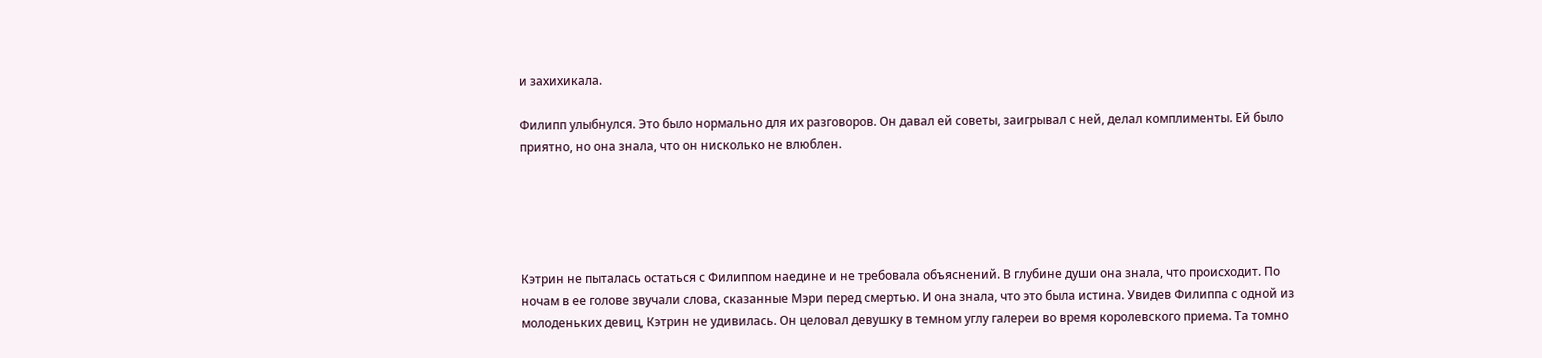и захихикала.

Филипп улыбнулся. Это было нормально для их разговоров. Он давал ей советы, заигрывал с ней, делал комплименты. Ей было приятно, но она знала, что он нисколько не влюблен.





Кэтрин не пыталась остаться с Филиппом наедине и не требовала объяснений. В глубине души она знала, что происходит. По ночам в ее голове звучали слова, сказанные Мэри перед смертью. И она знала, что это была истина. Увидев Филиппа с одной из молоденьких девиц, Кэтрин не удивилась. Он целовал девушку в темном углу галереи во время королевского приема. Та томно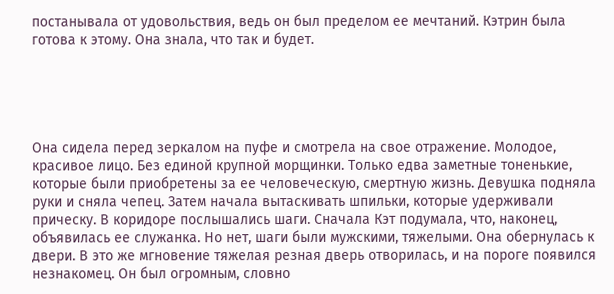постанывала от удовольствия, ведь он был пределом ее мечтаний. Кэтрин была готова к этому. Она знала, что так и будет.





Она сидела перед зеркалом на пуфе и смотрела на свое отражение. Молодое, красивое лицо. Без единой крупной морщинки. Только едва заметные тоненькие, которые были приобретены за ее человеческую, смертную жизнь. Девушка подняла руки и сняла чепец. Затем начала вытаскивать шпильки, которые удерживали прическу. В коридоре послышались шаги. Сначала Кэт подумала, что, наконец, объявилась ее служанка. Но нет, шаги были мужскими, тяжелыми. Она обернулась к двери. В это же мгновение тяжелая резная дверь отворилась, и на пороге появился незнакомец. Он был огромным, словно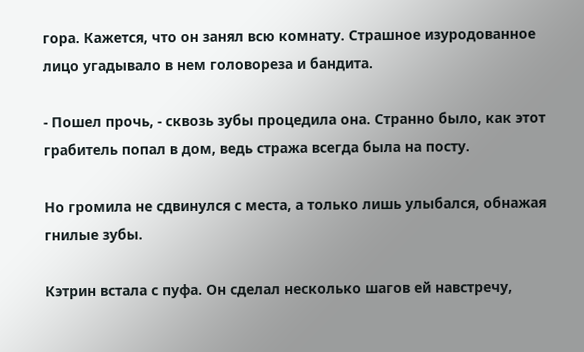гора. Кажется, что он занял всю комнату. Страшное изуродованное лицо угадывало в нем головореза и бандита.

- Пошел прочь, - сквозь зубы процедила она. Странно было, как этот грабитель попал в дом, ведь стража всегда была на посту.

Но громила не сдвинулся с места, а только лишь улыбался, обнажая гнилые зубы.

Кэтрин встала с пуфа. Он сделал несколько шагов ей навстречу,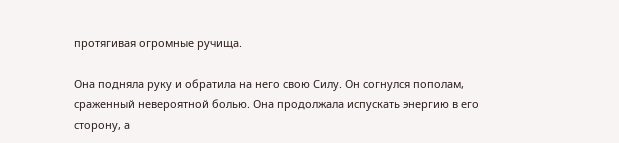протягивая огромные ручища.

Она подняла руку и обратила на него свою Силу. Он согнулся пополам, сраженный невероятной болью. Она продолжала испускать энергию в его сторону, а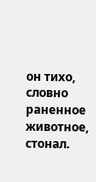он тихо, словно раненное животное, стонал.